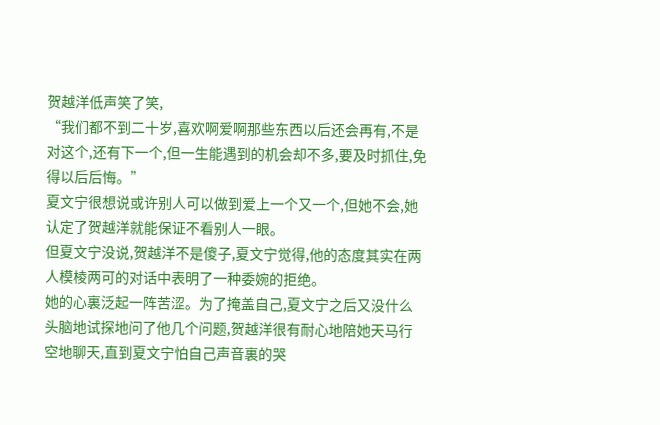贺越洋低声笑了笑,
“我们都不到二十岁,喜欢啊爱啊那些东西以后还会再有,不是对这个,还有下一个,但一生能遇到的机会却不多,要及时抓住,免得以后后悔。”
夏文宁很想说或许别人可以做到爱上一个又一个,但她不会,她认定了贺越洋就能保证不看别人一眼。
但夏文宁没说,贺越洋不是傻子,夏文宁觉得,他的态度其实在两人模棱两可的对话中表明了一种委婉的拒绝。
她的心裏泛起一阵苦涩。为了掩盖自己,夏文宁之后又没什么头脑地试探地问了他几个问题,贺越洋很有耐心地陪她天马行空地聊天,直到夏文宁怕自己声音裏的哭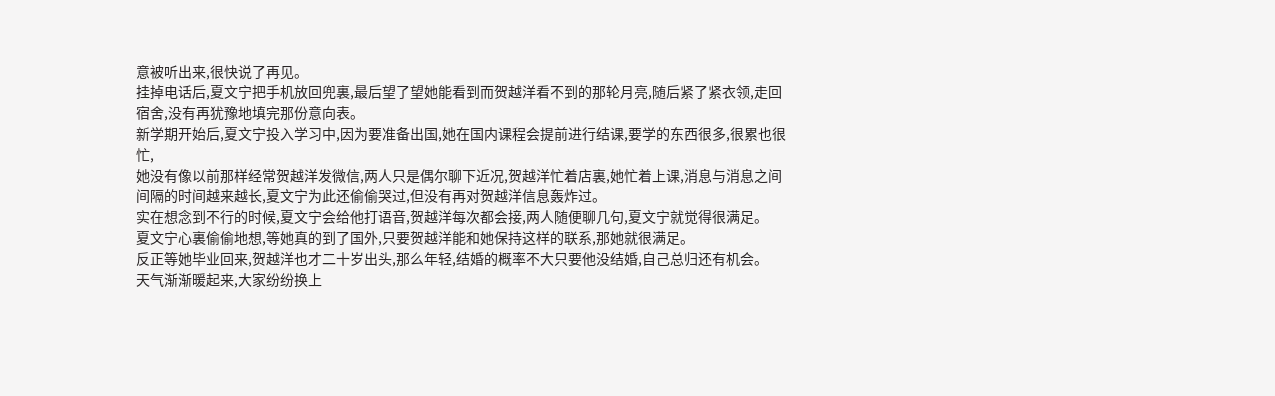意被听出来,很快说了再见。
挂掉电话后,夏文宁把手机放回兜裏,最后望了望她能看到而贺越洋看不到的那轮月亮,随后紧了紧衣领,走回宿舍,没有再犹豫地填完那份意向表。
新学期开始后,夏文宁投入学习中,因为要准备出国,她在国内课程会提前进行结课,要学的东西很多,很累也很忙,
她没有像以前那样经常贺越洋发微信,两人只是偶尔聊下近况,贺越洋忙着店裏,她忙着上课,消息与消息之间间隔的时间越来越长,夏文宁为此还偷偷哭过,但没有再对贺越洋信息轰炸过。
实在想念到不行的时候,夏文宁会给他打语音,贺越洋每次都会接,两人随便聊几句,夏文宁就觉得很满足。
夏文宁心裏偷偷地想,等她真的到了国外,只要贺越洋能和她保持这样的联系,那她就很满足。
反正等她毕业回来,贺越洋也才二十岁出头,那么年轻,结婚的概率不大只要他没结婚,自己总归还有机会。
天气渐渐暖起来,大家纷纷换上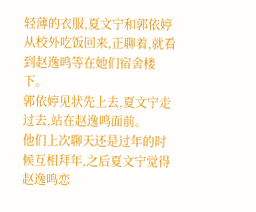轻薄的衣服,夏文宁和郭依婷从校外吃饭回来,正聊着,就看到赵逸鸣等在她们宿舍楼下。
郭依婷见状先上去,夏文宁走过去,站在赵逸鸣面前。
他们上次聊天还是过年的时候互相拜年,之后夏文宁觉得赵逸鸣恋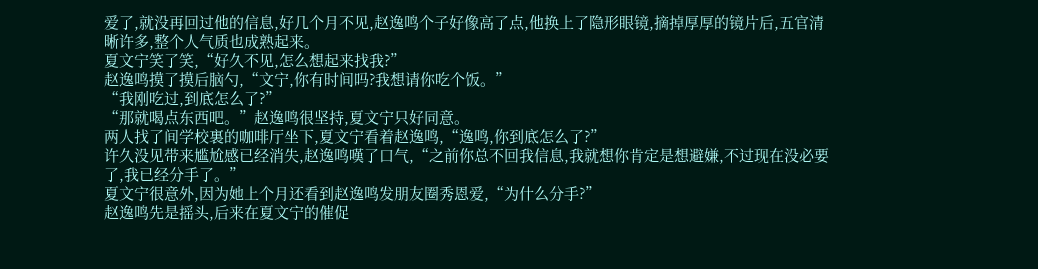爱了,就没再回过他的信息,好几个月不见,赵逸鸣个子好像高了点,他换上了隐形眼镜,摘掉厚厚的镜片后,五官清晰许多,整个人气质也成熟起来。
夏文宁笑了笑,“好久不见,怎么想起来找我?”
赵逸鸣摸了摸后脑勺,“文宁,你有时间吗?我想请你吃个饭。”
“我刚吃过,到底怎么了?”
“那就喝点东西吧。”赵逸鸣很坚持,夏文宁只好同意。
两人找了间学校裏的咖啡厅坐下,夏文宁看着赵逸鸣,“逸鸣,你到底怎么了?”
许久没见带来尴尬感已经消失,赵逸鸣嘆了口气,“之前你总不回我信息,我就想你肯定是想避嫌,不过现在没必要了,我已经分手了。”
夏文宁很意外,因为她上个月还看到赵逸鸣发朋友圈秀恩爱,“为什么分手?”
赵逸鸣先是摇头,后来在夏文宁的催促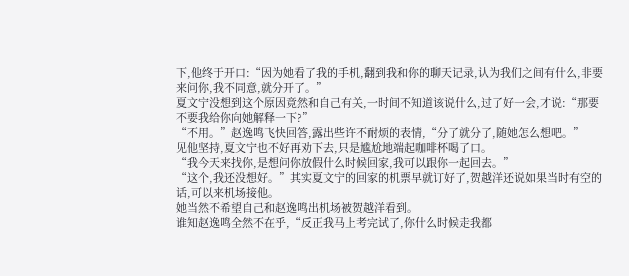下,他终于开口:“因为她看了我的手机,翻到我和你的聊天记录,认为我们之间有什么,非要来问你,我不同意,就分开了。”
夏文宁没想到这个原因竟然和自己有关,一时间不知道该说什么,过了好一会,才说:“那要不要我给你向她解释一下?”
“不用。”赵逸鸣飞快回答,露出些许不耐烦的表情,“分了就分了,随她怎么想吧。”
见他坚持,夏文宁也不好再劝下去,只是尴尬地端起咖啡杯喝了口。
“我今天来找你,是想问你放假什么时候回家,我可以跟你一起回去。”
“这个,我还没想好。”其实夏文宁的回家的机票早就订好了,贺越洋还说如果当时有空的话,可以来机场接他。
她当然不希望自己和赵逸鸣出机场被贺越洋看到。
谁知赵逸鸣全然不在乎,“反正我马上考完试了,你什么时候走我都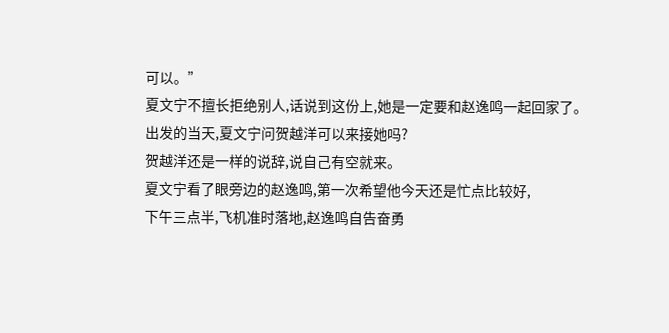可以。”
夏文宁不擅长拒绝别人,话说到这份上,她是一定要和赵逸鸣一起回家了。
出发的当天,夏文宁问贺越洋可以来接她吗?
贺越洋还是一样的说辞,说自己有空就来。
夏文宁看了眼旁边的赵逸鸣,第一次希望他今天还是忙点比较好,
下午三点半,飞机准时落地,赵逸鸣自告奋勇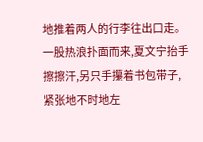地推着两人的行李往出口走。
一股热浪扑面而来,夏文宁抬手擦擦汗,另只手攥着书包带子,紧张地不时地左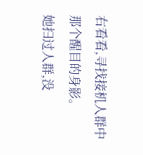右看看,寻找接机人群中那个醒目的身影。
她扫过人群,没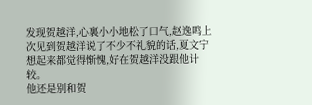发现贺越洋,心裏小小地松了口气,赵逸鸣上次见到贺越洋说了不少不礼貌的话,夏文宁想起来都觉得惭愧,好在贺越洋没跟他计较。
他还是别和贺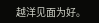越洋见面为好。